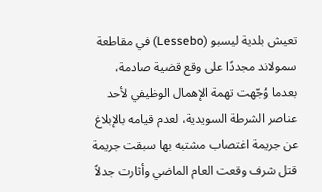تعيش بلدية ليسبو (Lessebo) في مقاطعة سمولاند مجددًا على وقع قضية صادمة، بعدما وُجّهت تهمة الإهمال الوظيفي لأحد عناصر الشرطة السويدية، لعدم قيامه بالإبلاغ عن جريمة اغتصاب مشتبه بها سبقت جريمة قتل شرف وقعت العام الماضي وأثارت جدلاً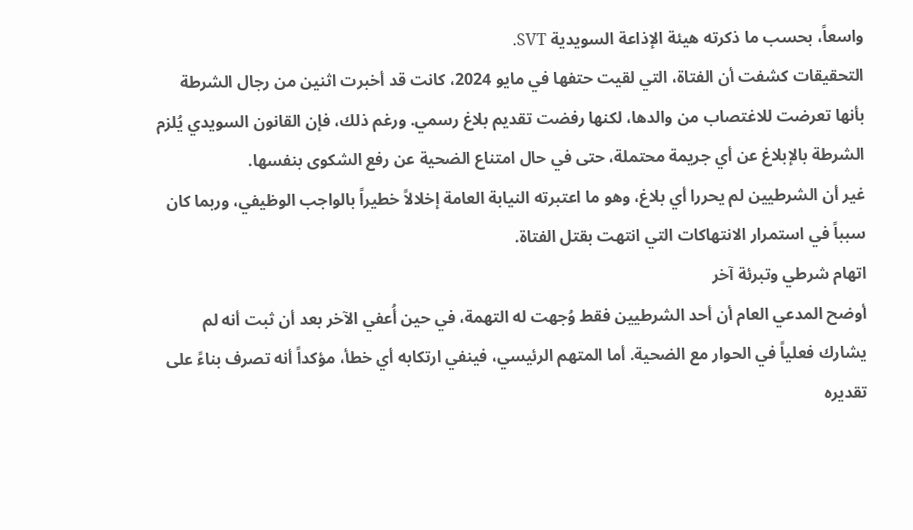واسعاً، بحسب ما ذكرته هيئة الإذاعة السويدية SVT.
التحقيقات كشفت أن الفتاة، التي لقيت حتفها في مايو 2024، كانت قد أخبرت اثنين من رجال الشرطة بأنها تعرضت للاغتصاب من والدها، لكنها رفضت تقديم بلاغ رسمي. ورغم ذلك، فإن القانون السويدي يُلزم الشرطة بالإبلاغ عن أي جريمة محتملة، حتى في حال امتناع الضحية عن رفع الشكوى بنفسها.
غير أن الشرطيين لم يحررا أي بلاغ، وهو ما اعتبرته النيابة العامة إخلالاً خطيراً بالواجب الوظيفي، وربما كان سبباً في استمرار الانتهاكات التي انتهت بقتل الفتاة.
اتهام شرطي وتبرئة آخر
أوضح المدعي العام أن أحد الشرطيين فقط وُجهت له التهمة، في حين أُعفي الآخر بعد أن ثبت أنه لم يشارك فعلياً في الحوار مع الضحية. أما المتهم الرئيسي، فينفي ارتكابه أي خطأ، مؤكداً أنه تصرف بناءً على تقديره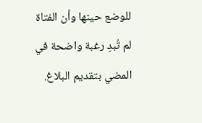للوضع حينها وأن الفتاة لم تُبدِ رغبة واضحة في المضي بتقديم البلاغ.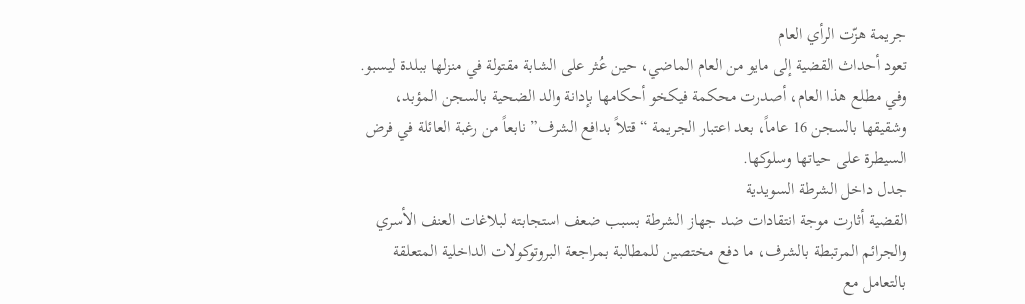جريمة هزّت الرأي العام
تعود أحداث القضية إلى مايو من العام الماضي، حين عُثر على الشابة مقتولة في منزلها ببلدة ليسبو. وفي مطلع هذا العام، أصدرت محكمة فيكخو أحكامها بإدانة والد الضحية بالسجن المؤبد، وشقيقها بالسجن 16 عاماً، بعد اعتبار الجريمة “قتلاً بدافع الشرف” نابعاً من رغبة العائلة في فرض السيطرة على حياتها وسلوكها.
جدل داخل الشرطة السويدية
القضية أثارت موجة انتقادات ضد جهاز الشرطة بسبب ضعف استجابته لبلاغات العنف الأسري والجرائم المرتبطة بالشرف، ما دفع مختصين للمطالبة بمراجعة البروتوكولات الداخلية المتعلقة بالتعامل مع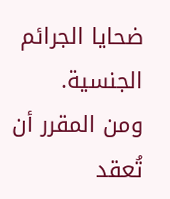ضحايا الجرائم الجنسية.
ومن المقرر أن تُعقد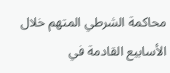محاكمة الشرطي المتهم خلال الأسابيع القادمة في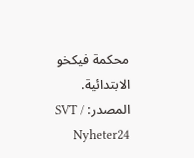محكمة فيكخو الابتدائية.
المصدر: SVT / Nyheter24